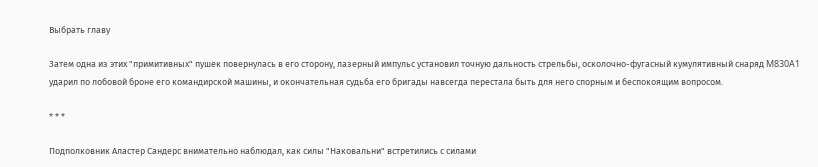Выбрать главу

Затем одна из этих "примитивных" пушек повернулась в его сторону, лазерный импульс установил точную дальность стрельбы, осколочно-фугасный кумулятивный снаряд M830A1 ударил по лобовой броне его командирской машины, и окончательная судьба его бригады навсегда перестала быть для него спорным и беспокоящим вопросом.

* * *

Подполковник Аластер Сандерс внимательно наблюдал, как силы "Наковальни" встретились с силами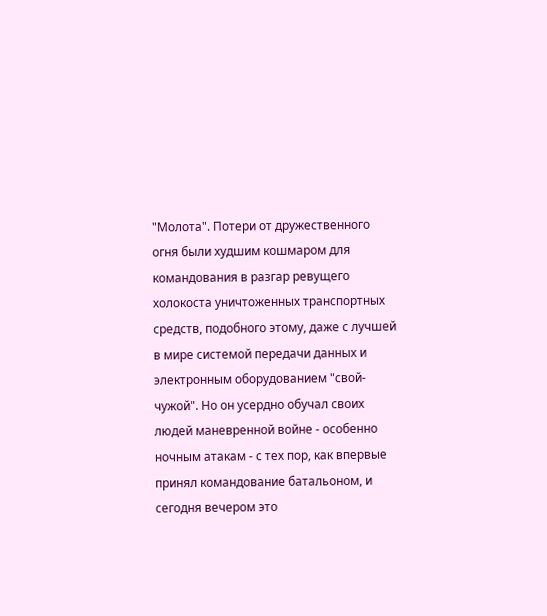"Молота". Потери от дружественного огня были худшим кошмаром для командования в разгар ревущего холокоста уничтоженных транспортных средств, подобного этому, даже с лучшей в мире системой передачи данных и электронным оборудованием "свой-чужой". Но он усердно обучал своих людей маневренной войне - особенно ночным атакам - с тех пор, как впервые принял командование батальоном, и сегодня вечером это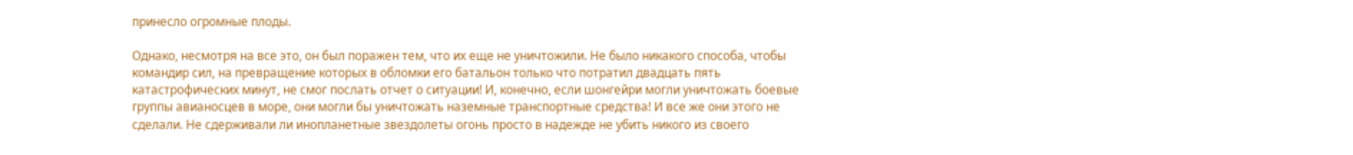принесло огромные плоды.

Однако, несмотря на все это, он был поражен тем, что их еще не уничтожили. Не было никакого способа, чтобы командир сил, на превращение которых в обломки его батальон только что потратил двадцать пять катастрофических минут, не смог послать отчет о ситуации! И, конечно, если шонгейри могли уничтожать боевые группы авианосцев в море, они могли бы уничтожать наземные транспортные средства! И все же они этого не сделали. Не сдерживали ли инопланетные звездолеты огонь просто в надежде не убить никого из своего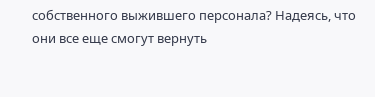собственного выжившего персонала? Надеясь, что они все еще смогут вернуть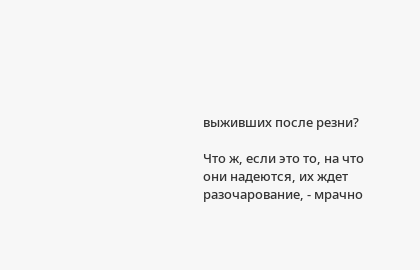выживших после резни?

Что ж, если это то, на что они надеются, их ждет разочарование, - мрачно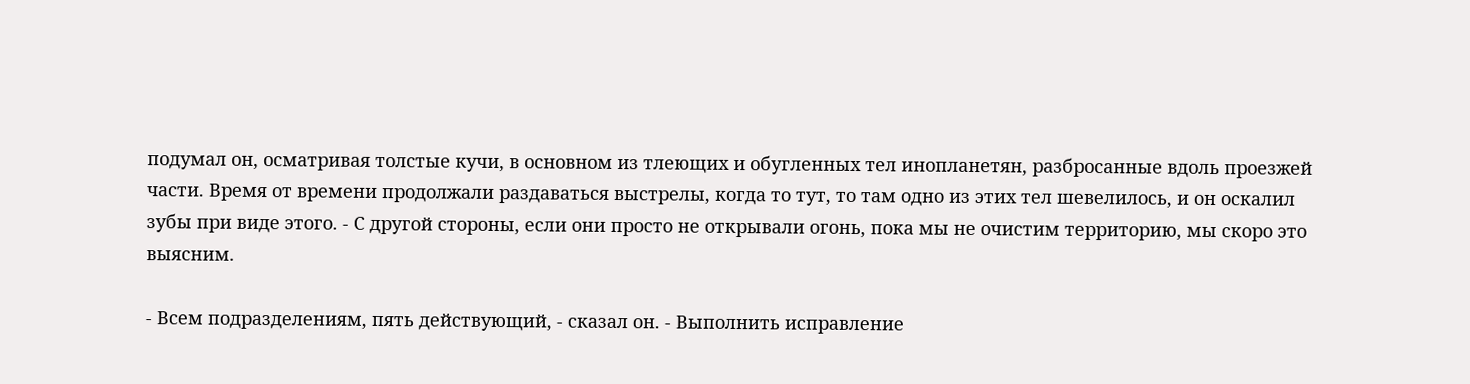подумал он, осматривая толстые кучи, в основном из тлеющих и обугленных тел инопланетян, разбросанные вдоль проезжей части. Время от времени продолжали раздаваться выстрелы, когда то тут, то там одно из этих тел шевелилось, и он оскалил зубы при виде этого. - С другой стороны, если они просто не открывали огонь, пока мы не очистим территорию, мы скоро это выясним.

- Всем подразделениям, пять действующий, - сказал он. - Выполнить исправление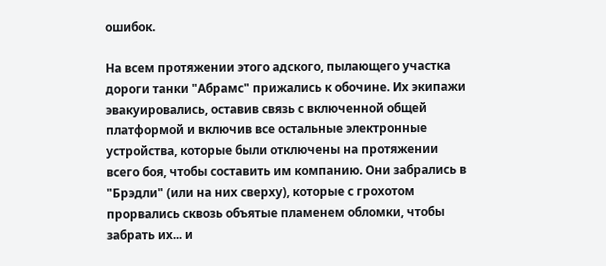ошибок.

На всем протяжении этого адского, пылающего участка дороги танки "Абрамс" прижались к обочине. Их экипажи эвакуировались, оставив связь с включенной общей платформой и включив все остальные электронные устройства, которые были отключены на протяжении всего боя, чтобы составить им компанию. Они забрались в "Брэдли" (или на них сверху), которые с грохотом прорвались сквозь объятые пламенем обломки, чтобы забрать их... и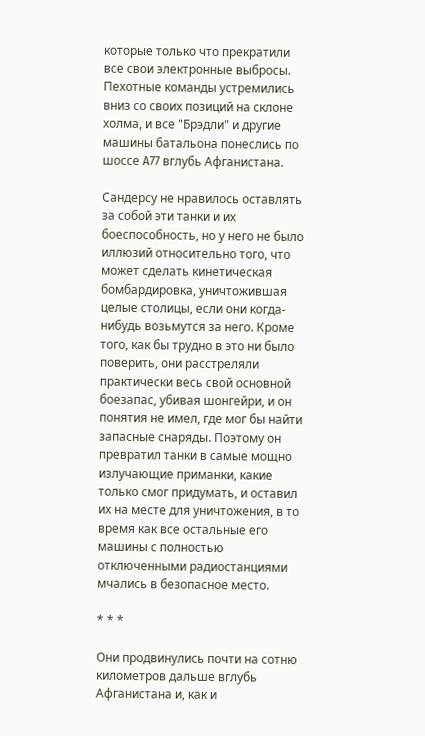которые только что прекратили все свои электронные выбросы. Пехотные команды устремились вниз со своих позиций на склоне холма, и все "Брэдли" и другие машины батальона понеслись по шоссе A77 вглубь Афганистана.

Сандерсу не нравилось оставлять за собой эти танки и их боеспособность, но у него не было иллюзий относительно того, что может сделать кинетическая бомбардировка, уничтожившая целые столицы, если они когда-нибудь возьмутся за него. Кроме того, как бы трудно в это ни было поверить, они расстреляли практически весь свой основной боезапас, убивая шонгейри, и он понятия не имел, где мог бы найти запасные снаряды. Поэтому он превратил танки в самые мощно излучающие приманки, какие только смог придумать, и оставил их на месте для уничтожения, в то время как все остальные его машины с полностью отключенными радиостанциями мчались в безопасное место.

* * *

Они продвинулись почти на сотню километров дальше вглубь Афганистана и, как и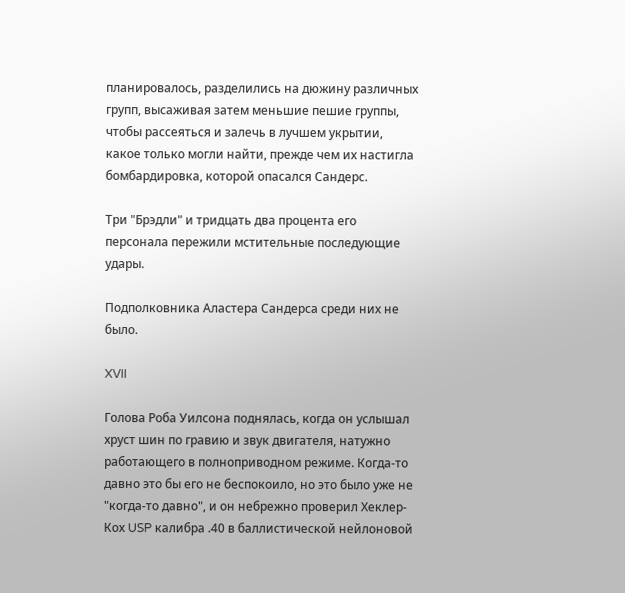планировалось, разделились на дюжину различных групп, высаживая затем меньшие пешие группы, чтобы рассеяться и залечь в лучшем укрытии, какое только могли найти, прежде чем их настигла бомбардировка, которой опасался Сандерс.

Три "Брэдли" и тридцать два процента его персонала пережили мстительные последующие удары.

Подполковника Аластера Сандерса среди них не было.

XVII

Голова Роба Уилсона поднялась, когда он услышал хруст шин по гравию и звук двигателя, натужно работающего в полноприводном режиме. Когда-то давно это бы его не беспокоило, но это было уже не "когда-то давно", и он небрежно проверил Хеклер-Кох USP калибра .40 в баллистической нейлоновой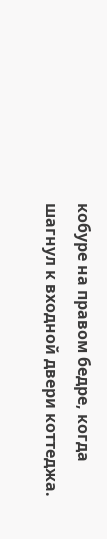кобуре на правом бедре, когда шагнул к входной двери коттеджа.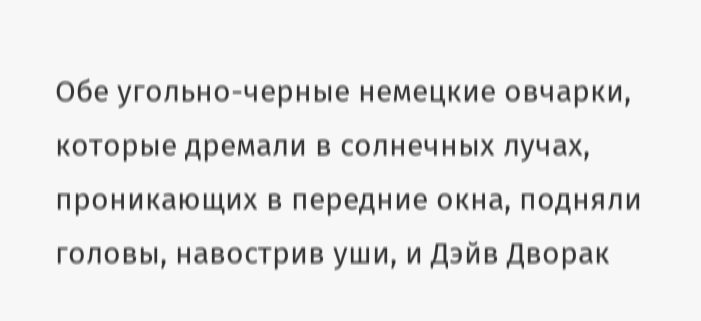Обе угольно-черные немецкие овчарки, которые дремали в солнечных лучах, проникающих в передние окна, подняли головы, навострив уши, и Дэйв Дворак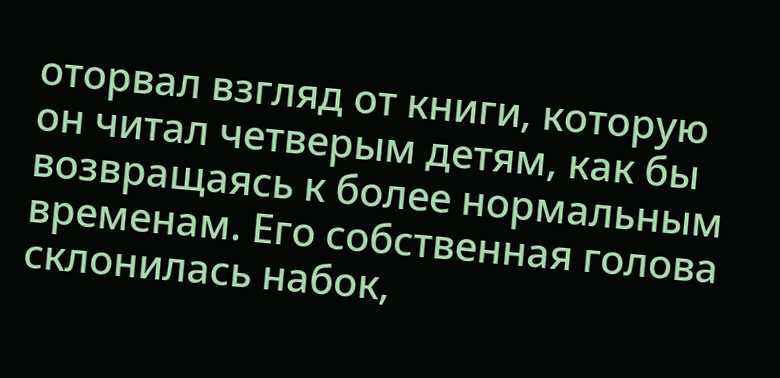оторвал взгляд от книги, которую он читал четверым детям, как бы возвращаясь к более нормальным временам. Его собственная голова склонилась набок,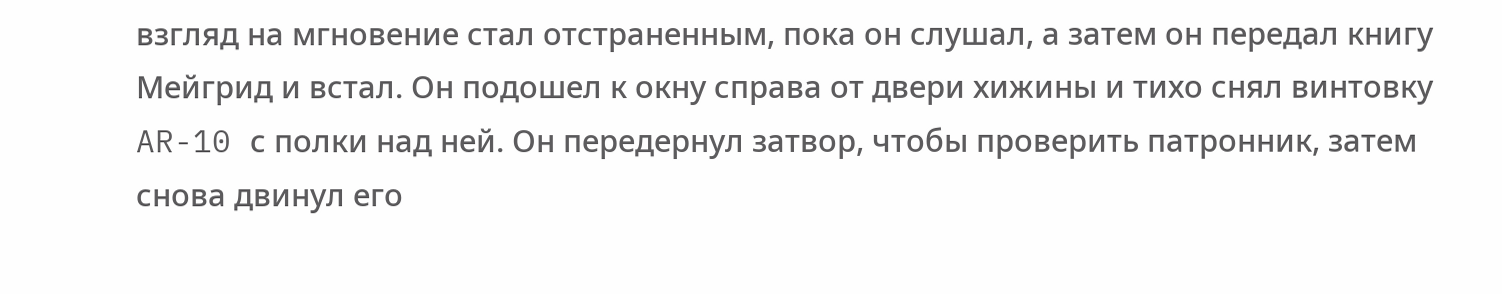взгляд на мгновение стал отстраненным, пока он слушал, а затем он передал книгу Мейгрид и встал. Он подошел к окну справа от двери хижины и тихо снял винтовку AR-10 с полки над ней. Он передернул затвор, чтобы проверить патронник, затем снова двинул его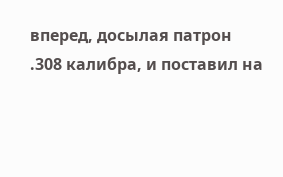вперед, досылая патрон .308 калибра, и поставил на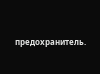предохранитель.